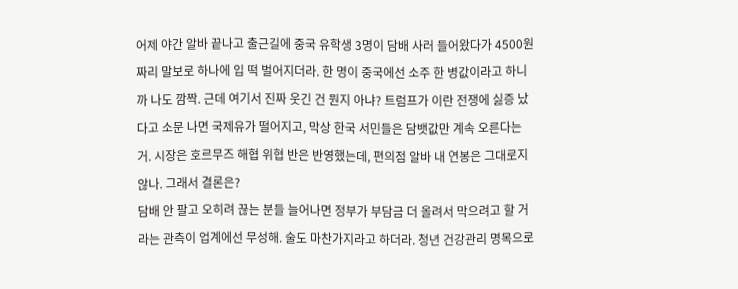어제 야간 알바 끝나고 출근길에 중국 유학생 3명이 담배 사러 들어왔다가 4500원짜리 말보로 하나에 입 떡 벌어지더라. 한 명이 중국에선 소주 한 병값이라고 하니까 나도 깜짝. 근데 여기서 진짜 웃긴 건 뭔지 아냐? 트럼프가 이란 전쟁에 싫증 났다고 소문 나면 국제유가 떨어지고, 막상 한국 서민들은 담뱃값만 계속 오른다는 거. 시장은 호르무즈 해협 위협 반은 반영했는데, 편의점 알바 내 연봉은 그대로지 않나. 그래서 결론은?
담배 안 팔고 오히려 끊는 분들 늘어나면 정부가 부담금 더 올려서 막으려고 할 거라는 관측이 업계에선 무성해. 술도 마찬가지라고 하더라. 청년 건강관리 명목으로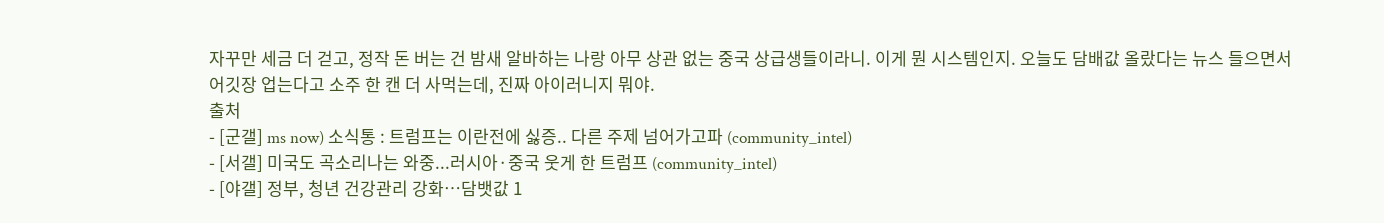자꾸만 세금 더 걷고, 정작 돈 버는 건 밤새 알바하는 나랑 아무 상관 없는 중국 상급생들이라니. 이게 뭔 시스템인지. 오늘도 담배값 올랐다는 뉴스 들으면서 어깃장 업는다고 소주 한 캔 더 사먹는데, 진짜 아이러니지 뭐야.
출처
- [군갤] ms now) 소식통 : 트럼프는 이란전에 싫증.. 다른 주제 넘어가고파 (community_intel)
- [서갤] 미국도 곡소리나는 와중...러시아·중국 웃게 한 트럼프 (community_intel)
- [야갤] 정부, 청년 건강관리 강화…담뱃값 1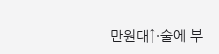만원대↑·술에 부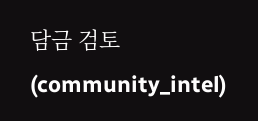담금 검토 (community_intel)